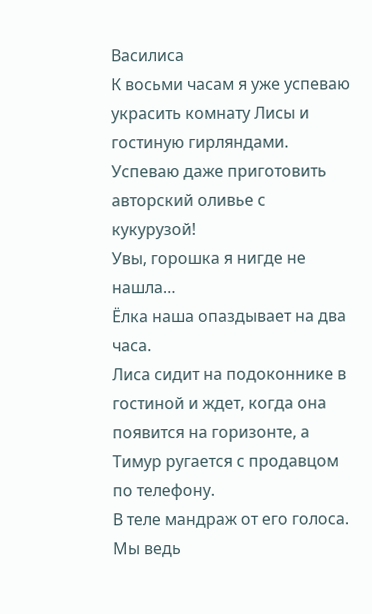Василиса
К восьми часам я уже успеваю украсить комнату Лисы и гостиную гирляндами.
Успеваю даже приготовить авторский оливье с кукурузой!
Увы, горошка я нигде не нашла…
Ёлка наша опаздывает на два часа.
Лиса сидит на подоконнике в гостиной и ждет, когда она появится на горизонте, а Тимур ругается с продавцом по телефону.
В теле мандраж от его голоса.
Мы ведь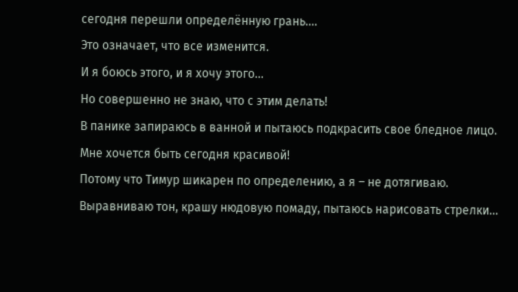сегодня перешли определённую грань....
Это означает, что все изменится.
И я боюсь этого, и я хочу этого...
Но совершенно не знаю, что с этим делать!
В панике запираюсь в ванной и пытаюсь подкрасить свое бледное лицо.
Мне хочется быть сегодня красивой!
Потому что Тимур шикарен по определению, а я – не дотягиваю.
Выравниваю тон, крашу нюдовую помаду, пытаюсь нарисовать стрелки...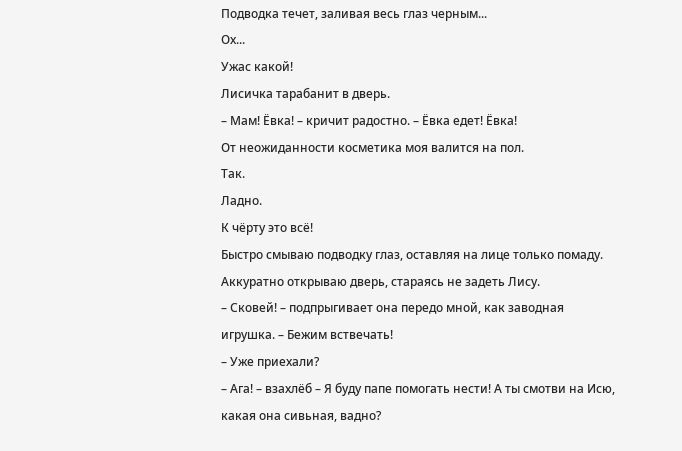Подводка течет, заливая весь глаз черным...
Ох...
Ужас какой!
Лисичка тарабанит в дверь.
– Мам! Ёвка! – кричит радостно. – Ёвка едет! Ёвка!
От неожиданности косметика моя валится на пол.
Так.
Ладно.
К чёрту это всё!
Быстро смываю подводку глаз, оставляя на лице только помаду.
Аккуратно открываю дверь, стараясь не задеть Лису.
– Сковей! – подпрыгивает она передо мной, как заводная игрушка. – Бежим вствечать!
– Уже приехали?
– Ага! – взахлёб – Я буду папе помогать нести! А ты смотви на Исю, какая она сивьная, вадно?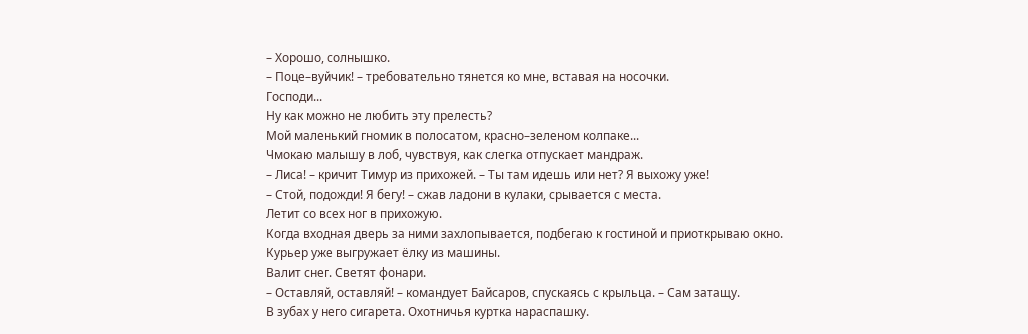– Хорошо, солнышко.
– Поце–вуйчик! – требовательно тянется ко мне, вставая на носочки.
Господи...
Ну как можно не любить эту прелесть?
Мой маленький гномик в полосатом, красно–зеленом колпаке...
Чмокаю малышу в лоб, чувствуя, как слегка отпускает мандраж.
– Лиса! – кричит Тимур из прихожей. – Ты там идешь или нет? Я выхожу уже!
– Стой, подожди! Я бегу! – сжав ладони в кулаки, срывается с места.
Летит со всех ног в прихожую.
Когда входная дверь за ними захлопывается, подбегаю к гостиной и приоткрываю окно.
Курьер уже выгружает ёлку из машины.
Валит снег. Светят фонари.
– Оставляй, оставляй! – командует Байсаров, спускаясь с крыльца. – Сам затащу.
В зубах у него сигарета. Охотничья куртка нараспашку.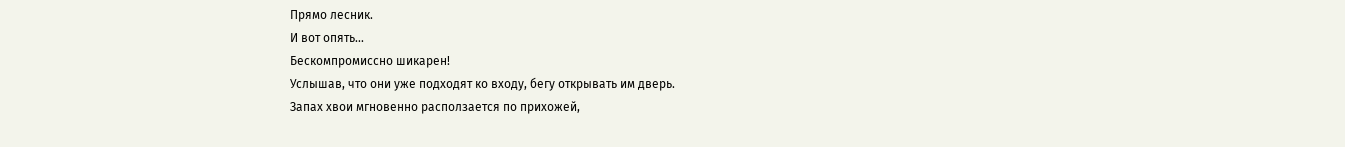Прямо лесник.
И вот опять...
Бескомпромиссно шикарен!
Услышав, что они уже подходят ко входу, бегу открывать им дверь.
Запах хвои мгновенно расползается по прихожей,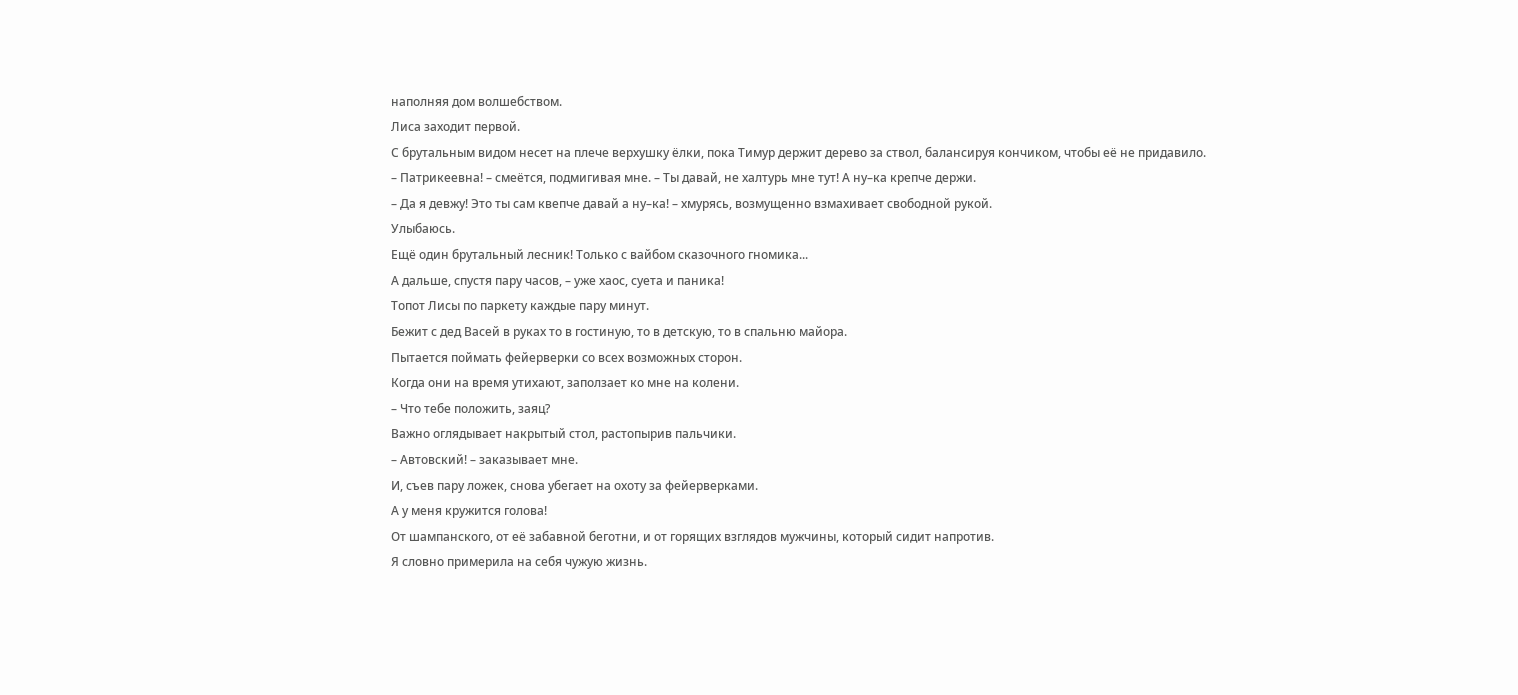наполняя дом волшебством.
Лиса заходит первой.
С брутальным видом несет на плече верхушку ёлки, пока Тимур держит дерево за ствол, балансируя кончиком, чтобы её не придавило.
– Патрикеевна! – смеётся, подмигивая мне. – Ты давай, не халтурь мне тут! А ну–ка крепче держи.
– Да я девжу! Это ты сам квепче давай а ну–ка! – хмурясь, возмущенно взмахивает свободной рукой.
Улыбаюсь.
Ещё один брутальный лесник! Только с вайбом сказочного гномика...
А дальше, спустя пару часов, – уже хаос, суета и паника!
Топот Лисы по паркету каждые пару минут.
Бежит с дед Васей в руках то в гостиную, то в детскую, то в спальню майора.
Пытается поймать фейерверки со всех возможных сторон.
Когда они на время утихают, заползает ко мне на колени.
– Что тебе положить, заяц?
Важно оглядывает накрытый стол, растопырив пальчики.
– Автовский! – заказывает мне.
И, съев пару ложек, снова убегает на охоту за фейерверками.
А у меня кружится голова!
От шампанского, от её забавной беготни, и от горящих взглядов мужчины, который сидит напротив.
Я словно примерила на себя чужую жизнь.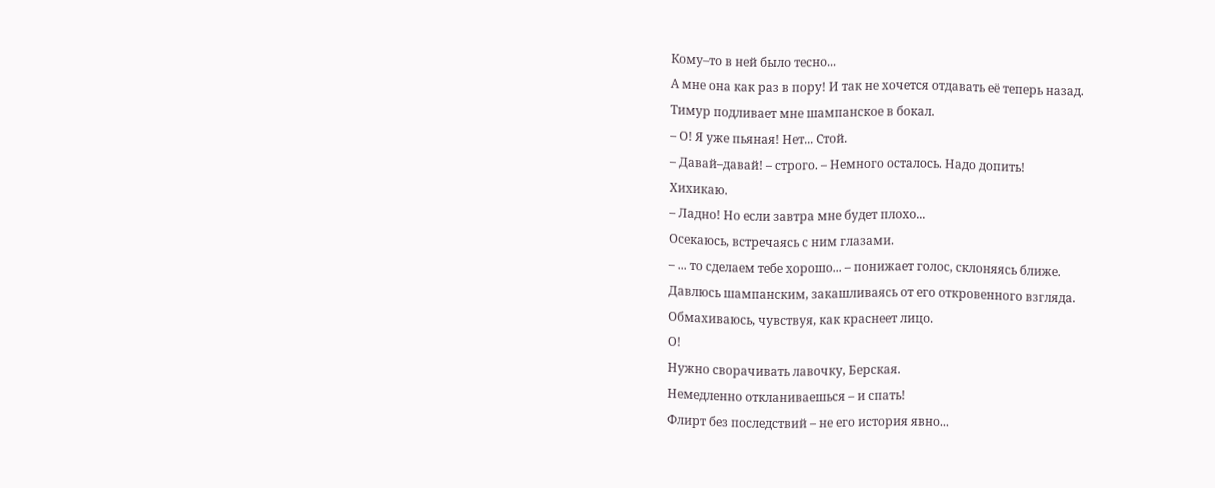Кому–то в ней было тесно...
А мне она как раз в пору! И так не хочется отдавать её теперь назад.
Тимур подливает мне шампанское в бокал.
– О! Я уже пьяная! Нет... Стой.
– Давай–давай! – строго. – Немного осталось. Надо допить!
Хихикаю.
– Ладно! Но если завтра мне будет плохо...
Осекаюсь, встречаясь с ним глазами.
– ... то сделаем тебе хорошо... – понижает голос, склоняясь ближе.
Давлюсь шампанским, закашливаясь от его откровенного взгляда.
Обмахиваюсь, чувствуя, как краснеет лицо.
О!
Нужно сворачивать лавочку, Берская.
Немедленно откланиваешься – и спать!
Флирт без последствий – не его история явно...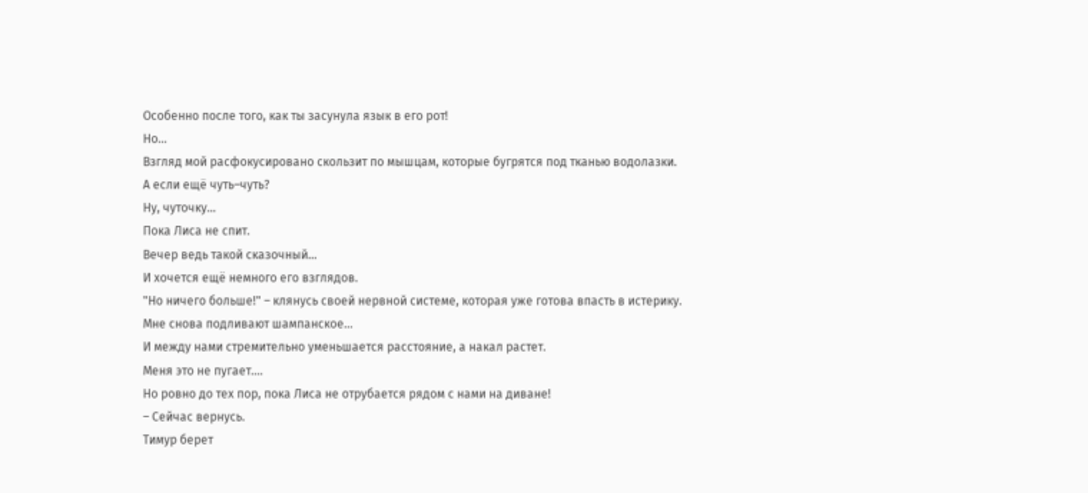Особенно после того, как ты засунула язык в его рот!
Но...
Взгляд мой расфокусировано скользит по мышцам, которые бугрятся под тканью водолазки.
А если ещё чуть–чуть?
Ну, чуточку...
Пока Лиса не спит.
Вечер ведь такой сказочный...
И хочется ещё немного его взглядов.
"Но ничего больше!" – клянусь своей нервной системе, которая уже готова впасть в истерику.
Мне снова подливают шампанское...
И между нами стремительно уменьшается расстояние, а накал растет.
Меня это не пугает....
Но ровно до тех пор, пока Лиса не отрубается рядом с нами на диване!
– Сейчас вернусь.
Тимур берет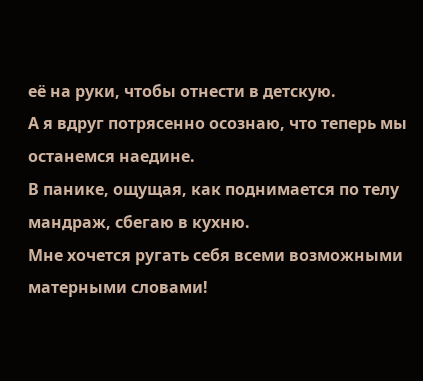её на руки, чтобы отнести в детскую.
А я вдруг потрясенно осознаю, что теперь мы останемся наедине.
В панике, ощущая, как поднимается по телу мандраж, сбегаю в кухню.
Мне хочется ругать себя всеми возможными матерными словами!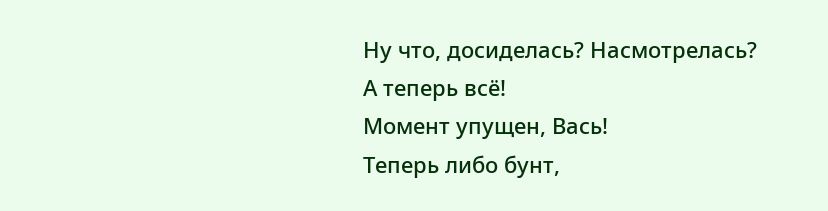Ну что, досиделась? Насмотрелась?
А теперь всё!
Момент упущен, Вась!
Теперь либо бунт,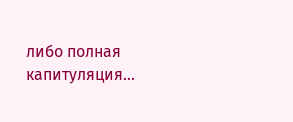либо полная капитуляция...